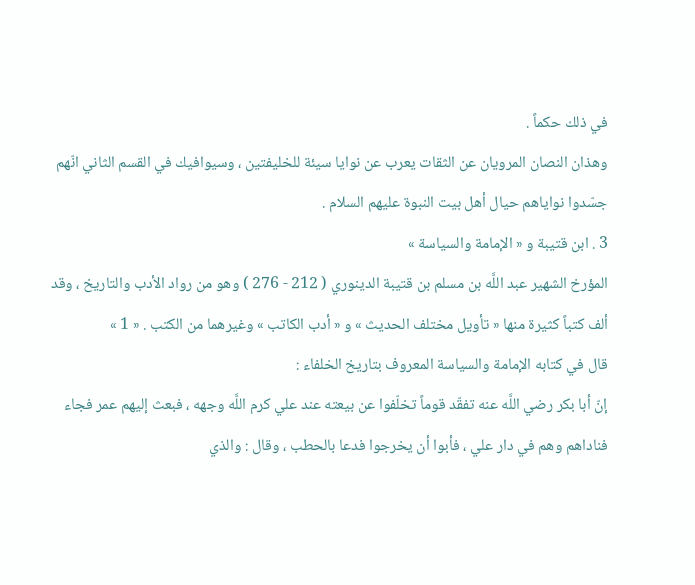في ذلك حكماً .
وهذان النصان المرويان عن الثقات يعرب عن نوايا سيئة للخليفتين ، وسيوافيك في القسم الثاني انّهم جسّدوا نواياهم حيال أهل بيت النبوة عليهم السلام .
3 . ابن قتيبة و « الإمامة والسياسة »
المؤرخ الشهير عبد اللَّه بن مسلم بن قتيبة الدينوري ( 212 - 276 ) وهو من رواد الأدب والتاريخ ، وقد ألف كتباً كثيرة منها « تأويل مختلف الحديث » و « أدب الكاتب » وغيرهما من الكتب . « 1 »
قال في كتابه الإمامة والسياسة المعروف بتاريخ الخلفاء :
إنّ أبا بكر رضي اللَّه عنه تفقّد قوماً تخلّفوا عن بيعته عند علي كرم اللَّه وجهه ، فبعث إليهم عمر فجاء فناداهم وهم في دار علي ، فأبوا أن يخرجوا فدعا بالحطب ، وقال : والذي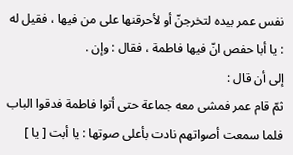نفس عمر بيده لتخرجنّ أو لأحرقنها على من فيها ، فقيل له : يا أبا حفص انّ فيها فاطمة ، فقال : وإن .
إلى أن قال :
ثمّ قام عمر فمشى معه جماعة حتى أتوا فاطمة فدقوا الباب فلما سمعت أصواتهم نادت بأعلى صوتها : يا أبت [ يا ]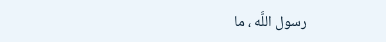رسول اللَّه ، ما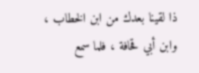ذا لقينا بعدك من ابن الخطاب ، وابن أبي قحافة ، فلما سمع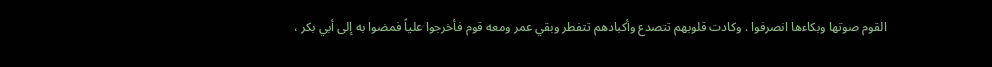القوم صوتها وبكاءها انصرفوا . وكادت قلوبهم تتصدع وأكبادهم تتفطر وبقي عمر ومعه قوم فأخرجوا علياً فمضوا به إلى أبي بكر ،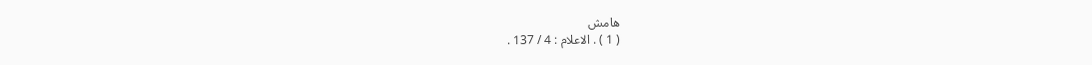هامش
( 1 ) . الاعلام : 4 / 137 .